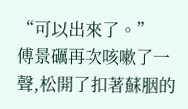“可以出來了。”
傅景礪再次咳嗽了一聲,松開了扣著蘇胭的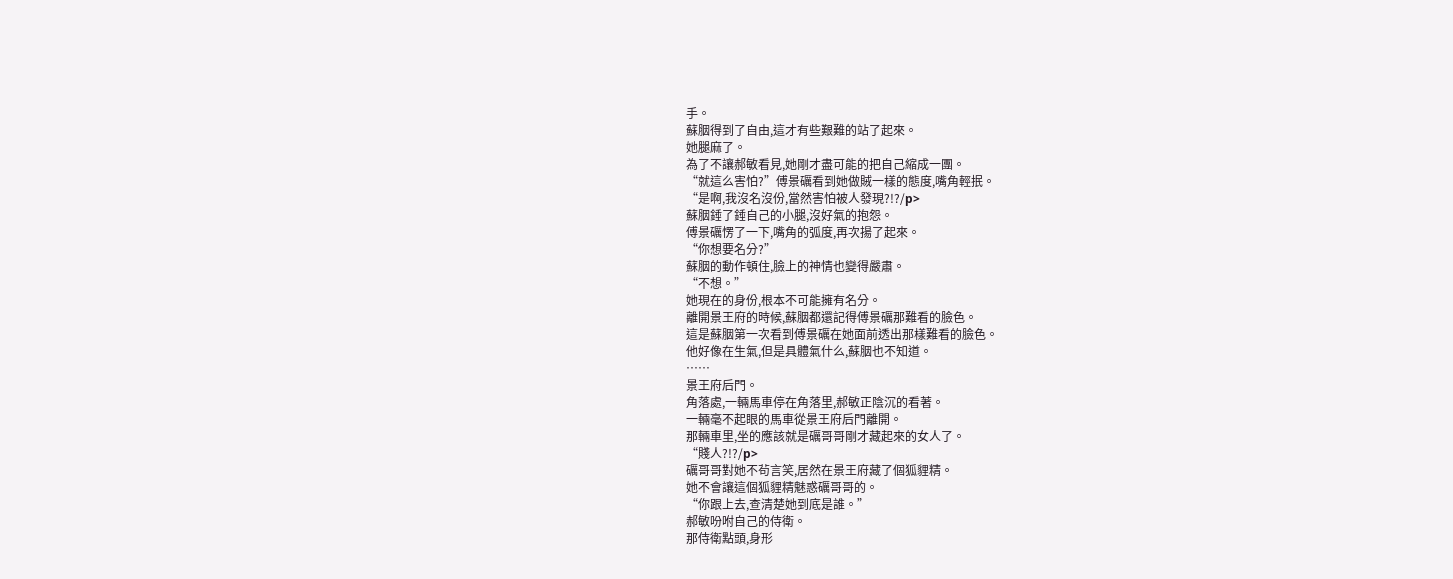手。
蘇胭得到了自由,這才有些艱難的站了起來。
她腿麻了。
為了不讓郝敏看見,她剛才盡可能的把自己縮成一團。
“就這么害怕?”傅景礪看到她做賊一樣的態度,嘴角輕抿。
“是啊,我沒名沒份,當然害怕被人發現?!?/p>
蘇胭錘了錘自己的小腿,沒好氣的抱怨。
傅景礪愣了一下,嘴角的弧度,再次揚了起來。
“你想要名分?”
蘇胭的動作頓住,臉上的神情也變得嚴肅。
“不想。”
她現在的身份,根本不可能擁有名分。
離開景王府的時候,蘇胭都還記得傅景礪那難看的臉色。
這是蘇胭第一次看到傅景礪在她面前透出那樣難看的臉色。
他好像在生氣,但是具體氣什么,蘇胭也不知道。
……
景王府后門。
角落處,一輛馬車停在角落里,郝敏正陰沉的看著。
一輛毫不起眼的馬車從景王府后門離開。
那輛車里,坐的應該就是礪哥哥剛才藏起來的女人了。
“賤人?!?/p>
礪哥哥對她不茍言笑,居然在景王府藏了個狐貍精。
她不會讓這個狐貍精魅惑礪哥哥的。
“你跟上去,查清楚她到底是誰。”
郝敏吩咐自己的侍衛。
那侍衛點頭,身形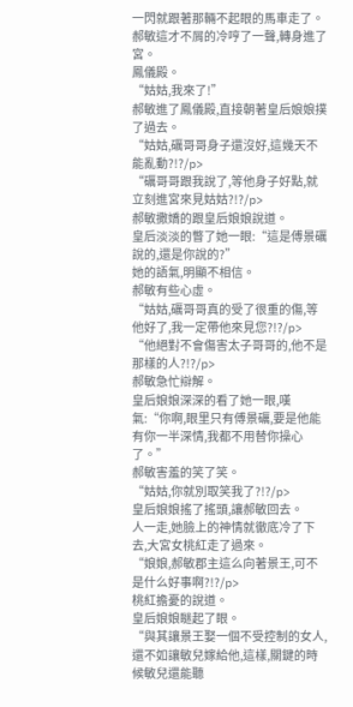一閃就跟著那輛不起眼的馬車走了。
郝敏這才不屑的冷哼了一聲,轉身進了宮。
鳳儀殿。
“姑姑,我來了!”
郝敏進了鳳儀殿,直接朝著皇后娘娘撲了過去。
“姑姑,礪哥哥身子還沒好,這幾天不能亂動?!?/p>
“礪哥哥跟我說了,等他身子好點,就立刻進宮來見姑姑?!?/p>
郝敏撒嬌的跟皇后娘娘說道。
皇后淡淡的瞥了她一眼:“這是傅景礪說的,還是你說的?”
她的語氣,明顯不相信。
郝敏有些心虛。
“姑姑,礪哥哥真的受了很重的傷,等他好了,我一定帶他來見您?!?/p>
“他絕對不會傷害太子哥哥的,他不是那樣的人?!?/p>
郝敏急忙辯解。
皇后娘娘深深的看了她一眼,嘆氣:“你啊,眼里只有傅景礪,要是他能有你一半深情,我都不用替你操心了。”
郝敏害羞的笑了笑。
“姑姑,你就別取笑我了?!?/p>
皇后娘娘搖了搖頭,讓郝敏回去。
人一走,她臉上的神情就徹底冷了下去,大宮女桃紅走了過來。
“娘娘,郝敏郡主這么向著景王,可不是什么好事啊?!?/p>
桃紅擔憂的說道。
皇后娘娘瞇起了眼。
“與其讓景王娶一個不受控制的女人,還不如讓敏兒嫁給他,這樣,關鍵的時候敏兒還能聽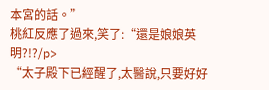本宮的話。”
桃紅反應了過來,笑了:“還是娘娘英明?!?/p>
“太子殿下已經醒了,太醫說,只要好好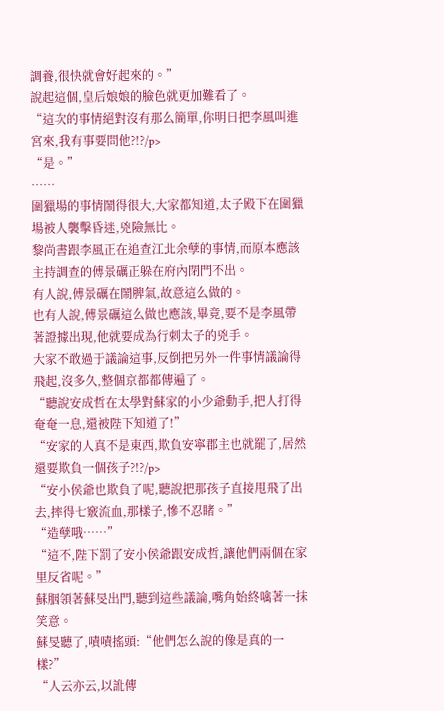調養,很快就會好起來的。”
說起這個,皇后娘娘的臉色就更加難看了。
“這次的事情絕對沒有那么簡單,你明日把李風叫進宮來,我有事要問他?!?/p>
“是。”
……
圍獵場的事情鬧得很大,大家都知道,太子殿下在圍獵場被人襲擊昏迷,兇險無比。
黎尚書跟李風正在追查江北余孽的事情,而原本應該主持調查的傅景礪正躲在府內閉門不出。
有人說,傅景礪在鬧脾氣,故意這么做的。
也有人說,傅景礪這么做也應該,畢竟,要不是李風帶著證據出現,他就要成為行刺太子的兇手。
大家不敢過于議論這事,反倒把另外一件事情議論得飛起,沒多久,整個京都都傳遍了。
“聽說安成哲在太學對蘇家的小少爺動手,把人打得奄奄一息,還被陛下知道了!”
“安家的人真不是東西,欺負安寧郡主也就罷了,居然還要欺負一個孩子?!?/p>
“安小侯爺也欺負了呢,聽說把那孩子直接甩飛了出去,摔得七竅流血,那樣子,慘不忍睹。”
“造孽哦……”
“這不,陛下罰了安小侯爺跟安成哲,讓他們兩個在家里反省呢。”
蘇胭領著蘇旻出門,聽到這些議論,嘴角始終噙著一抹笑意。
蘇旻聽了,嘖嘖搖頭:“他們怎么說的像是真的一樣?”
“人云亦云,以訛傳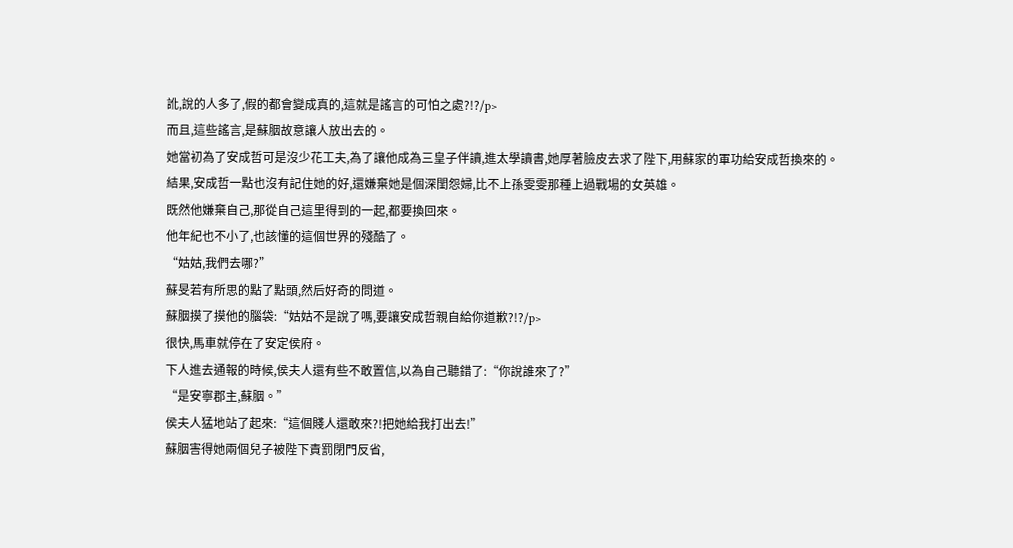訛,說的人多了,假的都會變成真的,這就是謠言的可怕之處?!?/p>
而且,這些謠言,是蘇胭故意讓人放出去的。
她當初為了安成哲可是沒少花工夫,為了讓他成為三皇子伴讀,進太學讀書,她厚著臉皮去求了陛下,用蘇家的軍功給安成哲換來的。
結果,安成哲一點也沒有記住她的好,還嫌棄她是個深閨怨婦,比不上孫雯雯那種上過戰場的女英雄。
既然他嫌棄自己,那從自己這里得到的一起,都要換回來。
他年紀也不小了,也該懂的這個世界的殘酷了。
“姑姑,我們去哪?”
蘇旻若有所思的點了點頭,然后好奇的問道。
蘇胭摸了摸他的腦袋:“姑姑不是說了嗎,要讓安成哲親自給你道歉?!?/p>
很快,馬車就停在了安定侯府。
下人進去通報的時候,侯夫人還有些不敢置信,以為自己聽錯了:“你說誰來了?”
“是安寧郡主,蘇胭。”
侯夫人猛地站了起來:“這個賤人還敢來?!把她給我打出去!”
蘇胭害得她兩個兒子被陛下責罰閉門反省,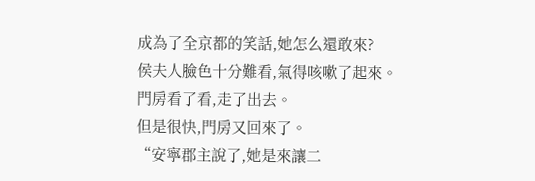成為了全京都的笑話,她怎么還敢來?
侯夫人臉色十分難看,氣得咳嗽了起來。
門房看了看,走了出去。
但是很快,門房又回來了。
“安寧郡主說了,她是來讓二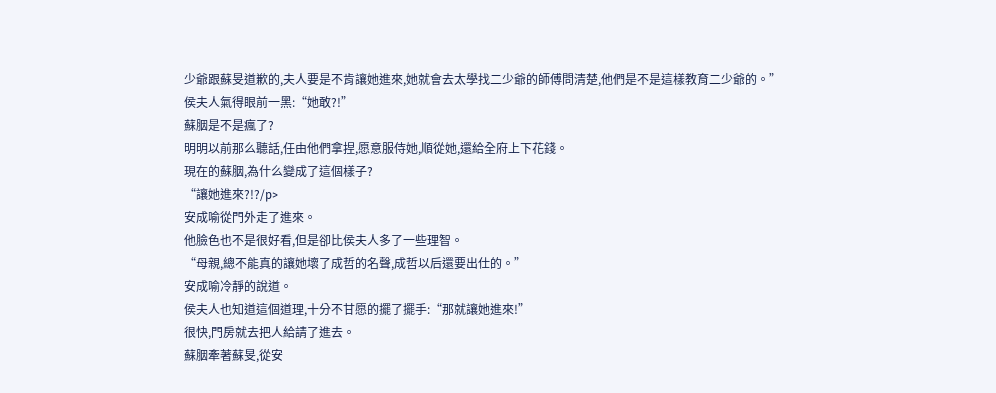少爺跟蘇旻道歉的,夫人要是不肯讓她進來,她就會去太學找二少爺的師傅問清楚,他們是不是這樣教育二少爺的。”
侯夫人氣得眼前一黑:“她敢?!”
蘇胭是不是瘋了?
明明以前那么聽話,任由他們拿捏,愿意服侍她,順從她,還給全府上下花錢。
現在的蘇胭,為什么變成了這個樣子?
“讓她進來?!?/p>
安成喻從門外走了進來。
他臉色也不是很好看,但是卻比侯夫人多了一些理智。
“母親,總不能真的讓她壞了成哲的名聲,成哲以后還要出仕的。”
安成喻冷靜的說道。
侯夫人也知道這個道理,十分不甘愿的擺了擺手:“那就讓她進來!”
很快,門房就去把人給請了進去。
蘇胭牽著蘇旻,從安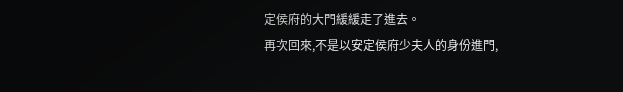定侯府的大門緩緩走了進去。
再次回來,不是以安定侯府少夫人的身份進門,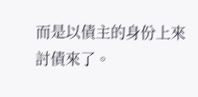而是以債主的身份上來討債來了。